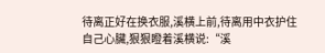待离正好在换衣服,溪横上前,待离用中衣护住自己心臟,狠狠瞪着溪横说:“溪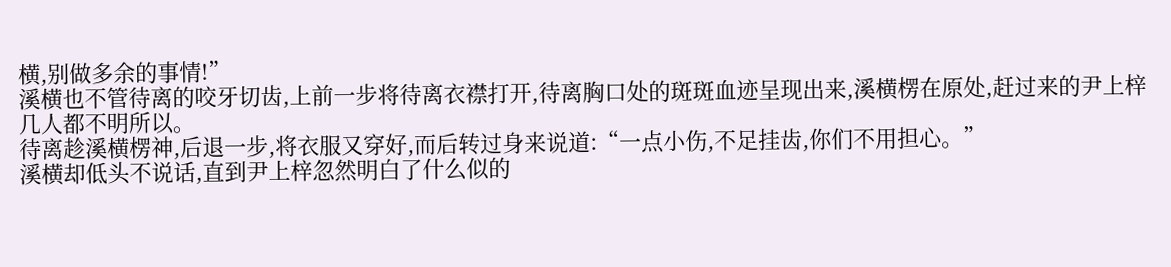横,别做多余的事情!”
溪横也不管待离的咬牙切齿,上前一步将待离衣襟打开,待离胸口处的斑斑血迹呈现出来,溪横楞在原处,赶过来的尹上梓几人都不明所以。
待离趁溪横楞神,后退一步,将衣服又穿好,而后转过身来说道:“一点小伤,不足挂齿,你们不用担心。”
溪横却低头不说话,直到尹上梓忽然明白了什么似的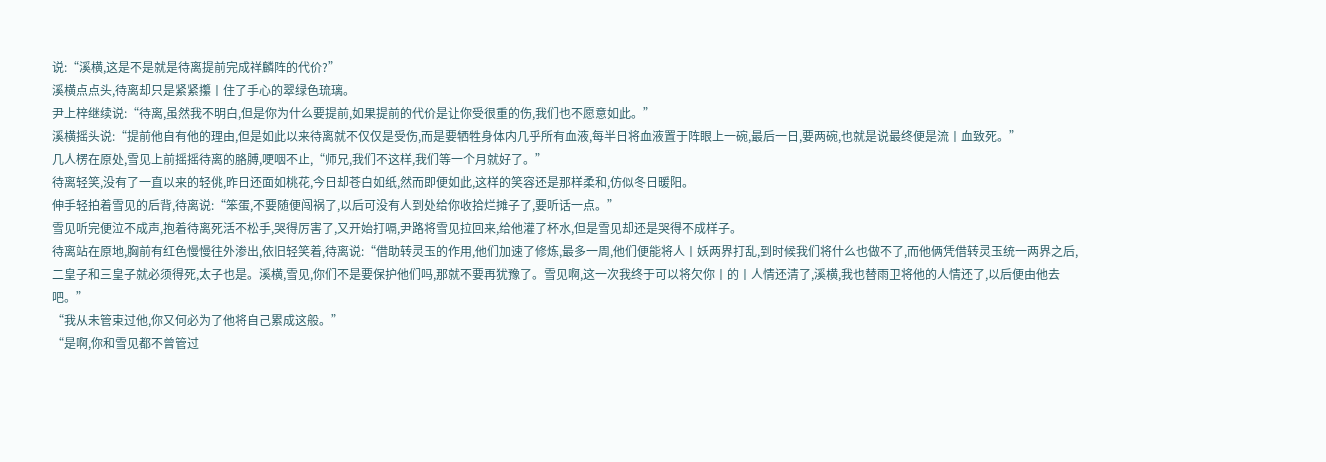说:“溪横,这是不是就是待离提前完成祥麟阵的代价?”
溪横点点头,待离却只是紧紧攥丨住了手心的翠绿色琉璃。
尹上梓继续说:“待离,虽然我不明白,但是你为什么要提前,如果提前的代价是让你受很重的伤,我们也不愿意如此。”
溪横摇头说:“提前他自有他的理由,但是如此以来待离就不仅仅是受伤,而是要牺牲身体内几乎所有血液,每半日将血液置于阵眼上一碗,最后一日,要两碗,也就是说最终便是流丨血致死。”
几人楞在原处,雪见上前摇摇待离的胳膊,哽咽不止,“师兄,我们不这样,我们等一个月就好了。”
待离轻笑,没有了一直以来的轻佻,昨日还面如桃花,今日却苍白如纸,然而即便如此,这样的笑容还是那样柔和,仿似冬日暖阳。
伸手轻拍着雪见的后背,待离说:“笨蛋,不要随便闯祸了,以后可没有人到处给你收拾烂摊子了,要听话一点。”
雪见听完便泣不成声,抱着待离死活不松手,哭得厉害了,又开始打嗝,尹路将雪见拉回来,给他灌了杯水,但是雪见却还是哭得不成样子。
待离站在原地,胸前有红色慢慢往外渗出,依旧轻笑着,待离说:“借助转灵玉的作用,他们加速了修炼,最多一周,他们便能将人丨妖两界打乱,到时候我们将什么也做不了,而他俩凭借转灵玉统一两界之后,二皇子和三皇子就必须得死,太子也是。溪横,雪见,你们不是要保护他们吗,那就不要再犹豫了。雪见啊,这一次我终于可以将欠你丨的丨人情还清了,溪横,我也替雨卫将他的人情还了,以后便由他去吧。”
“我从未管束过他,你又何必为了他将自己累成这般。”
“是啊,你和雪见都不曾管过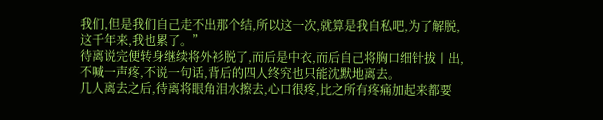我们,但是我们自己走不出那个结,所以这一次,就算是我自私吧,为了解脱,这千年来,我也累了。”
待离说完便转身继续将外衫脱了,而后是中衣,而后自己将胸口细针拔丨出,不喊一声疼,不说一句话,背后的四人终究也只能沈默地离去。
几人离去之后,待离将眼角泪水擦去,心口很疼,比之所有疼痛加起来都要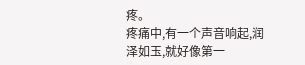疼。
疼痛中,有一个声音响起,润泽如玉,就好像第一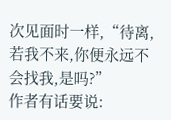次见面时一样,“待离,若我不来,你便永远不会找我,是吗?”
作者有话要说: